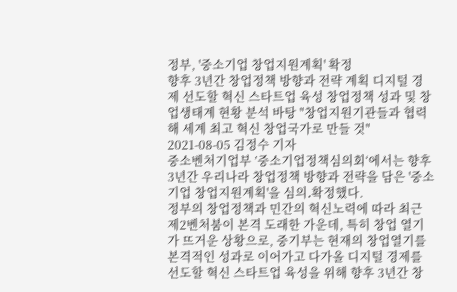정부, '중소기업 창업지원계획' 확정
향후 3년간 창업정책 방향과 전략 계획 디지털 경제 선도할 혁신 스타트업 육성 창업정책 성과 및 창업생태계 현황 분석 바탕 "창업지원기관들과 협력해 세계 최고 혁신 창업국가로 만들 것"
2021-08-05 김정수 기자
중소벤처기업부 ’중소기업정책심의회‘에서는 향후 3년간 우리나라 창업정책 방향과 전략을 담은 '중소기업 창업지원계획'을 심의․확정했다.
정부의 창업정책과 민간의 혁신노력에 따라 최근 제2벤처붐이 본격 도래한 가운데, 특히 창업 열기가 뜨거운 상황으로, 중기부는 현재의 창업열기를 본격적인 성과로 이어가고 다가올 디지털 경제를 선도할 혁신 스타트업 육성을 위해 향후 3년간 창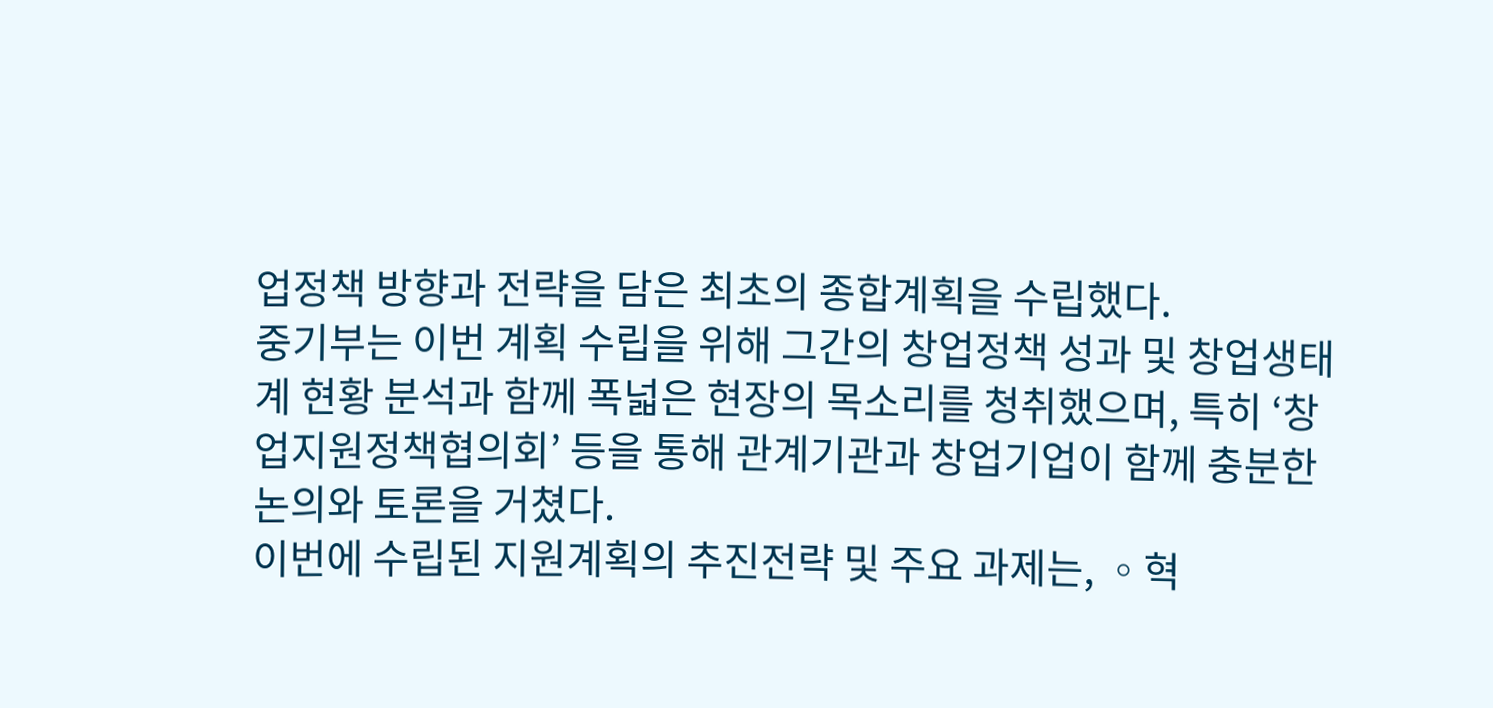업정책 방향과 전략을 담은 최초의 종합계획을 수립했다.
중기부는 이번 계획 수립을 위해 그간의 창업정책 성과 및 창업생태계 현황 분석과 함께 폭넓은 현장의 목소리를 청취했으며, 특히 ‘창업지원정책협의회’ 등을 통해 관계기관과 창업기업이 함께 충분한 논의와 토론을 거쳤다.
이번에 수립된 지원계획의 추진전략 및 주요 과제는, ◦혁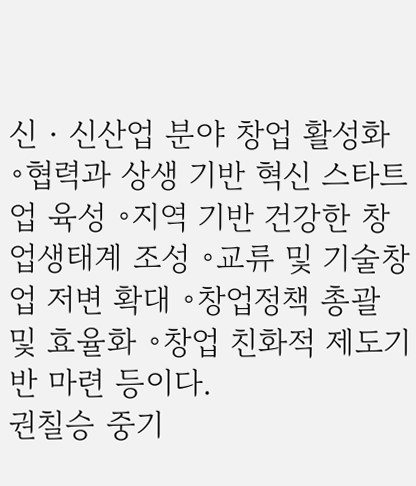신‧신산업 분야 창업 활성화 ◦협력과 상생 기반 혁신 스타트업 육성 ◦지역 기반 건강한 창업생태계 조성 ◦교류 및 기술창업 저변 확대 ◦창업정책 총괄 및 효율화 ◦창업 친화적 제도기반 마련 등이다.
권칠승 중기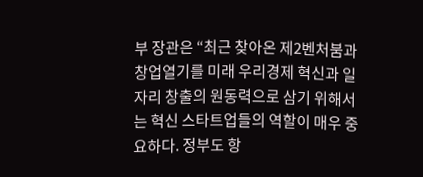부 장관은 “최근 찾아온 제2벤처붐과 창업열기를 미래 우리경제 혁신과 일자리 창출의 원동력으로 삼기 위해서는 혁신 스타트업들의 역할이 매우 중요하다. 정부도 항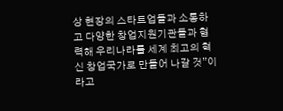상 현장의 스타트업들과 소통하고 다양한 창업지원기관들과 협력해 우리나라를 세계 최고의 혁신 창업국가로 만들어 나갈 것”이라고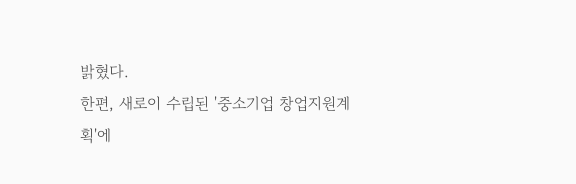밝혔다.
한편, 새로이 수립된 '중소기업 창업지원계획'에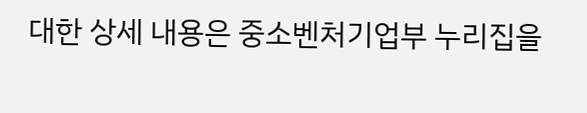대한 상세 내용은 중소벤처기업부 누리집을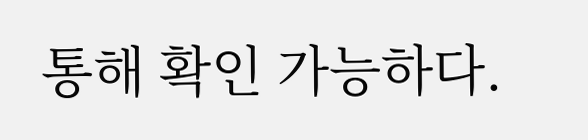통해 확인 가능하다.